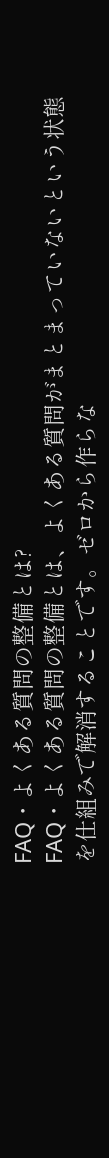FAQ・よくある質問の整備とは?
FAQ・よくある質問の整備とは、よくある質問がまとまっていないという状態を仕組みで解消することです。ゼロから作らな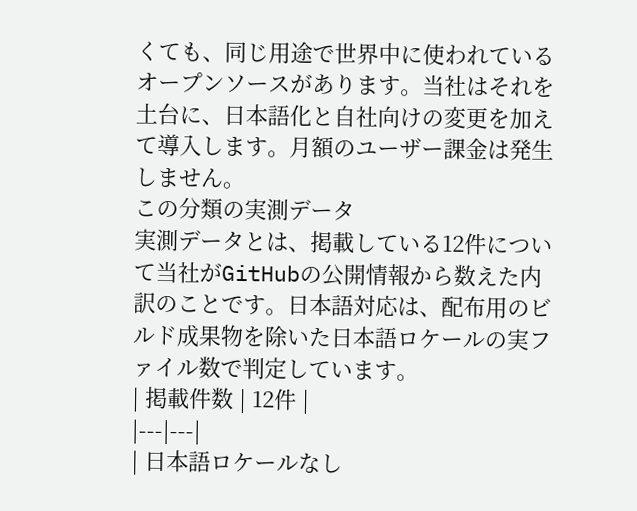くても、同じ用途で世界中に使われているオープンソースがあります。当社はそれを土台に、日本語化と自社向けの変更を加えて導入します。月額のユーザー課金は発生しません。
この分類の実測データ
実測データとは、掲載している12件について当社がGitHubの公開情報から数えた内訳のことです。日本語対応は、配布用のビルド成果物を除いた日本語ロケールの実ファイル数で判定しています。
| 掲載件数 | 12件 |
|---|---|
| 日本語ロケールなし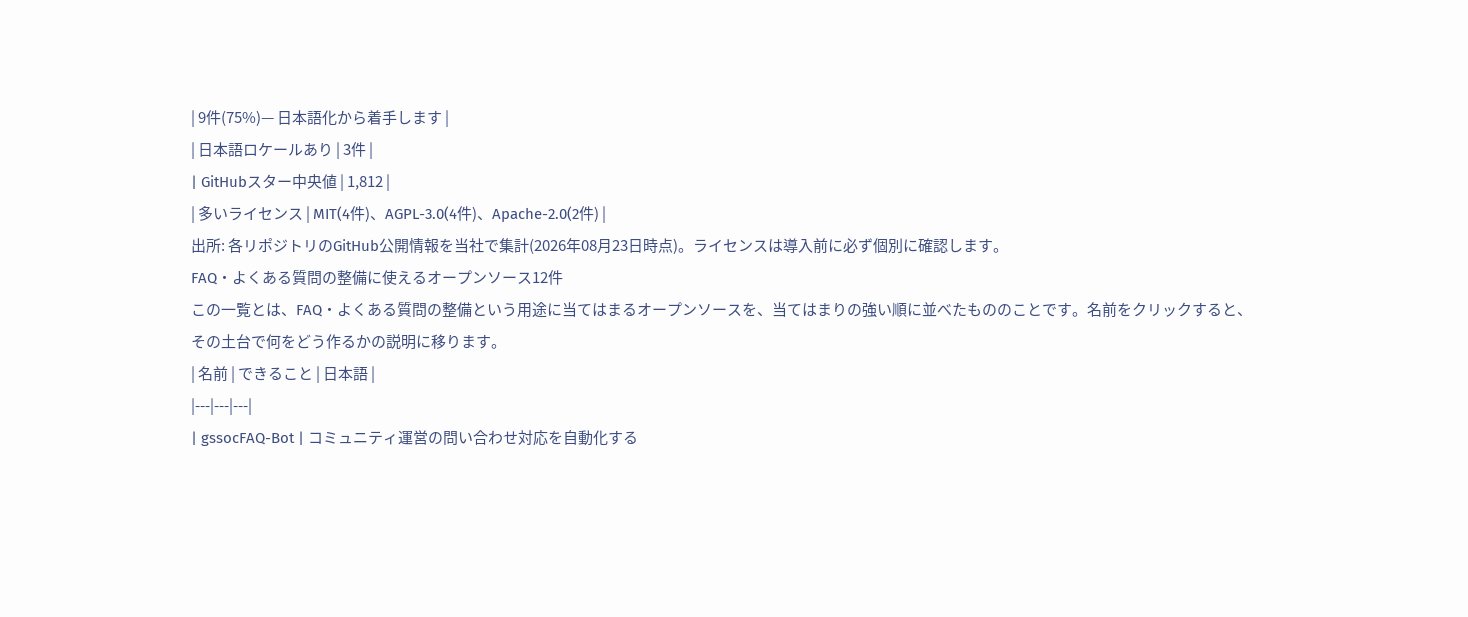| 9件(75%)— 日本語化から着手します |
| 日本語ロケールあり | 3件 |
| GitHubスター中央値 | 1,812 |
| 多いライセンス | MIT(4件)、AGPL-3.0(4件)、Apache-2.0(2件) |
出所: 各リポジトリのGitHub公開情報を当社で集計(2026年08月23日時点)。ライセンスは導入前に必ず個別に確認します。
FAQ・よくある質問の整備に使えるオープンソース12件
この一覧とは、FAQ・よくある質問の整備という用途に当てはまるオープンソースを、当てはまりの強い順に並べたもののことです。名前をクリックすると、その土台で何をどう作るかの説明に移ります。
| 名前 | できること | 日本語 |
|---|---|---|
| gssocFAQ-Bot | コミュニティ運営の問い合わせ対応を自動化する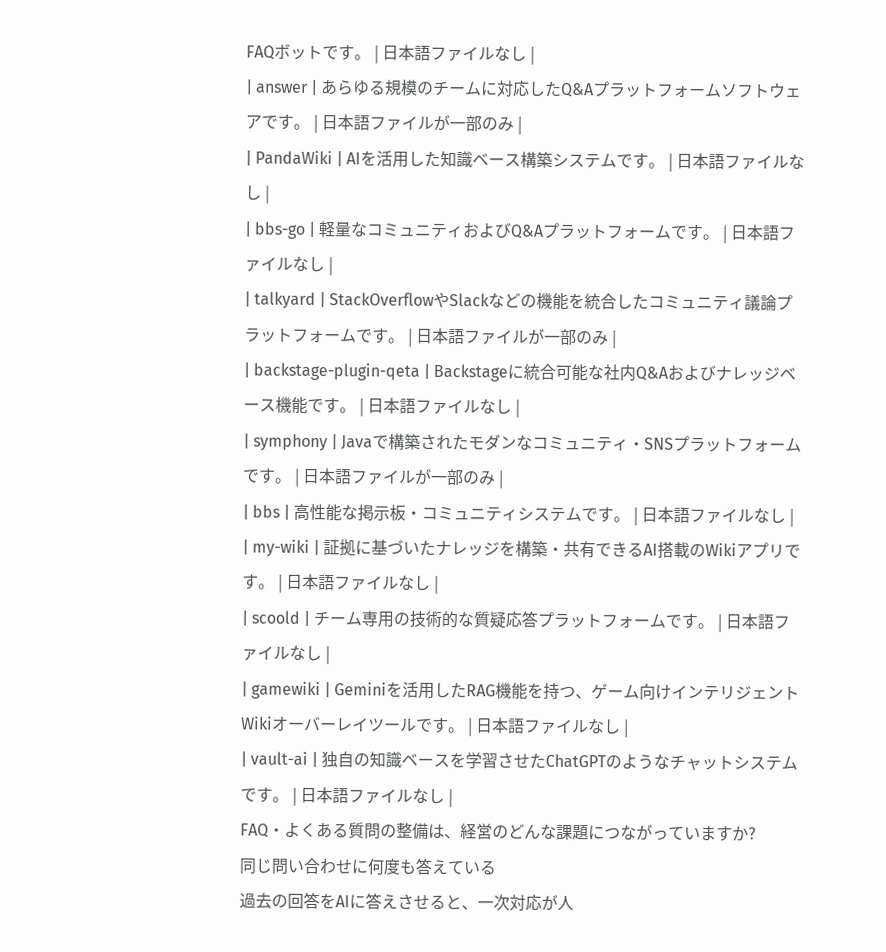FAQボットです。 | 日本語ファイルなし |
| answer | あらゆる規模のチームに対応したQ&Aプラットフォームソフトウェアです。 | 日本語ファイルが一部のみ |
| PandaWiki | AIを活用した知識ベース構築システムです。 | 日本語ファイルなし |
| bbs-go | 軽量なコミュニティおよびQ&Aプラットフォームです。 | 日本語ファイルなし |
| talkyard | StackOverflowやSlackなどの機能を統合したコミュニティ議論プラットフォームです。 | 日本語ファイルが一部のみ |
| backstage-plugin-qeta | Backstageに統合可能な社内Q&Aおよびナレッジベース機能です。 | 日本語ファイルなし |
| symphony | Javaで構築されたモダンなコミュニティ・SNSプラットフォームです。 | 日本語ファイルが一部のみ |
| bbs | 高性能な掲示板・コミュニティシステムです。 | 日本語ファイルなし |
| my-wiki | 証拠に基づいたナレッジを構築・共有できるAI搭載のWikiアプリです。 | 日本語ファイルなし |
| scoold | チーム専用の技術的な質疑応答プラットフォームです。 | 日本語ファイルなし |
| gamewiki | Geminiを活用したRAG機能を持つ、ゲーム向けインテリジェントWikiオーバーレイツールです。 | 日本語ファイルなし |
| vault-ai | 独自の知識ベースを学習させたChatGPTのようなチャットシステムです。 | 日本語ファイルなし |
FAQ・よくある質問の整備は、経営のどんな課題につながっていますか?
同じ問い合わせに何度も答えている
過去の回答をAIに答えさせると、一次対応が人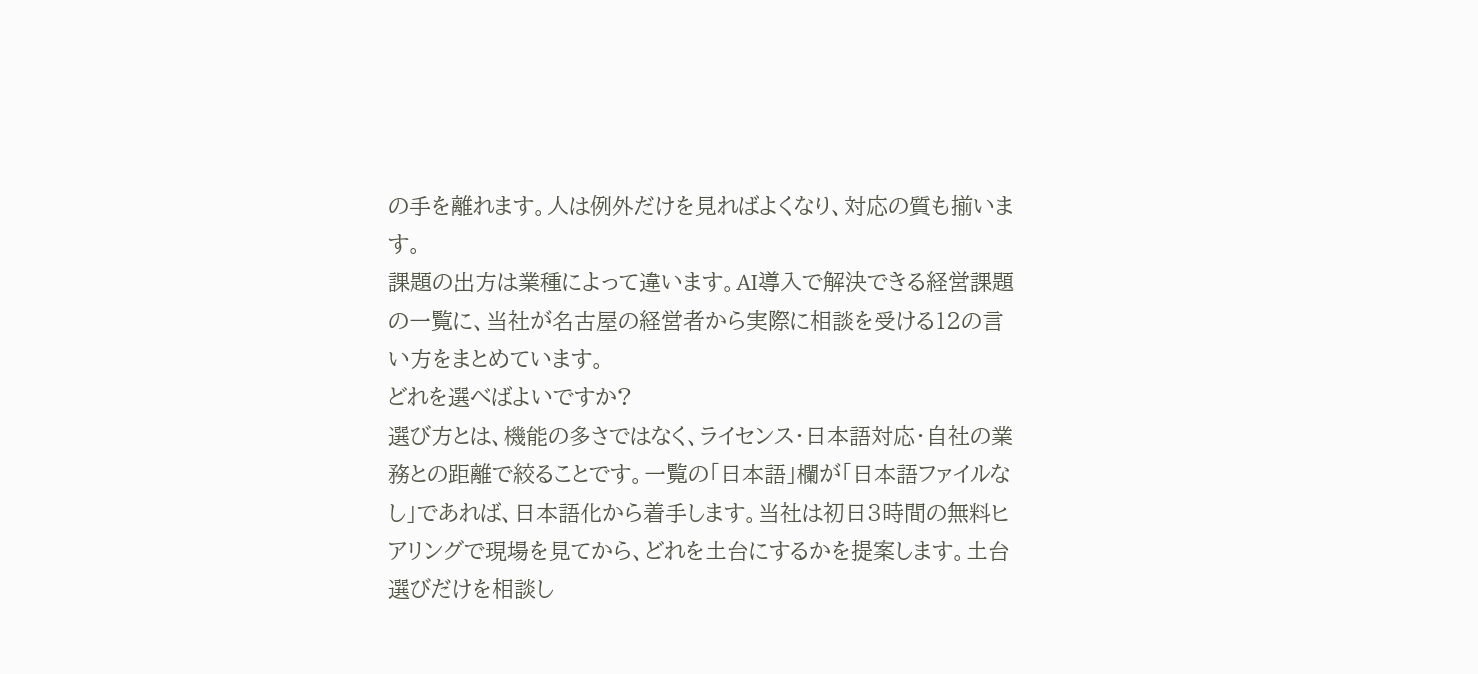の手を離れます。人は例外だけを見ればよくなり、対応の質も揃います。
課題の出方は業種によって違います。AI導入で解決できる経営課題の一覧に、当社が名古屋の経営者から実際に相談を受ける12の言い方をまとめています。
どれを選べばよいですか?
選び方とは、機能の多さではなく、ライセンス・日本語対応・自社の業務との距離で絞ることです。一覧の「日本語」欄が「日本語ファイルなし」であれば、日本語化から着手します。当社は初日3時間の無料ヒアリングで現場を見てから、どれを土台にするかを提案します。土台選びだけを相談し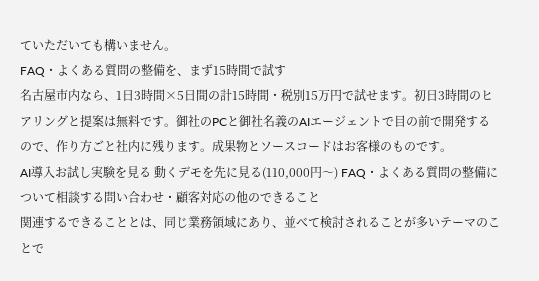ていただいても構いません。
FAQ・よくある質問の整備を、まず15時間で試す
名古屋市内なら、1日3時間×5日間の計15時間・税別15万円で試せます。初日3時間のヒアリングと提案は無料です。御社のPCと御社名義のAIエージェントで目の前で開発するので、作り方ごと社内に残ります。成果物とソースコードはお客様のものです。
AI導入お試し実験を見る 動くデモを先に見る(110,000円〜) FAQ・よくある質問の整備について相談する問い合わせ・顧客対応の他のできること
関連するできることとは、同じ業務領域にあり、並べて検討されることが多いテーマのことで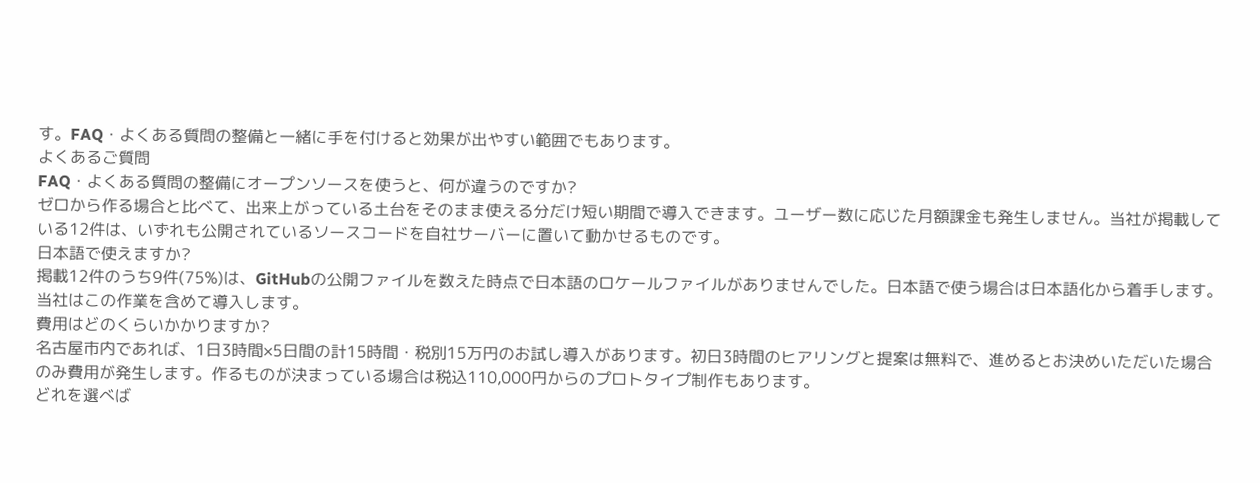す。FAQ・よくある質問の整備と一緒に手を付けると効果が出やすい範囲でもあります。
よくあるご質問
FAQ・よくある質問の整備にオープンソースを使うと、何が違うのですか?
ゼロから作る場合と比べて、出来上がっている土台をそのまま使える分だけ短い期間で導入できます。ユーザー数に応じた月額課金も発生しません。当社が掲載している12件は、いずれも公開されているソースコードを自社サーバーに置いて動かせるものです。
日本語で使えますか?
掲載12件のうち9件(75%)は、GitHubの公開ファイルを数えた時点で日本語のロケールファイルがありませんでした。日本語で使う場合は日本語化から着手します。当社はこの作業を含めて導入します。
費用はどのくらいかかりますか?
名古屋市内であれば、1日3時間×5日間の計15時間・税別15万円のお試し導入があります。初日3時間のヒアリングと提案は無料で、進めるとお決めいただいた場合のみ費用が発生します。作るものが決まっている場合は税込110,000円からのプロトタイプ制作もあります。
どれを選べば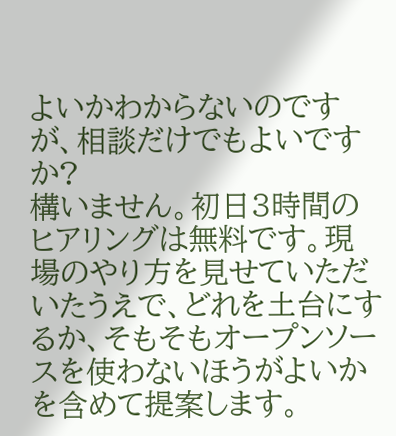よいかわからないのですが、相談だけでもよいですか?
構いません。初日3時間のヒアリングは無料です。現場のやり方を見せていただいたうえで、どれを土台にするか、そもそもオープンソースを使わないほうがよいかを含めて提案します。